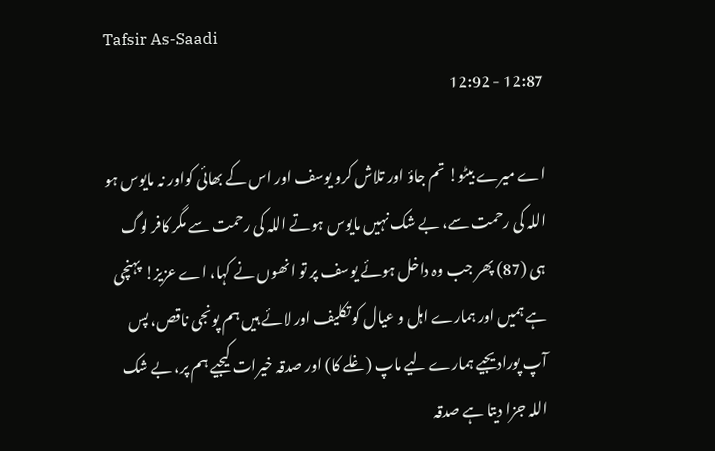Tafsir As-Saadi
12:87 - 12:92

اے میرے بیٹو! تم جاؤ اور تلاش کرو یوسف اور اس کے بھائی کواور نہ مایوس ہو اللہ کی رحمت سے، بے شک نہیں مایوس ہوتے اللہ کی رحمت سے مگر کافر لوگ ہی (87) پھر جب وہ داخل ہوئے یوسف پر تو انھوں نے کہا، اے عزیز! پہنچی ہے ہمیں اور ہمارے اہل و عیال کو تکلیف اور لائے ہیں ہم پونجی ناقص، پس آپ پورادیجیے ہمارے لیے ماپ (غلے کا) اور صدقہ خیرات کیجیے ہم پر، بے شک اللہ جزا دیتا ہے صدقہ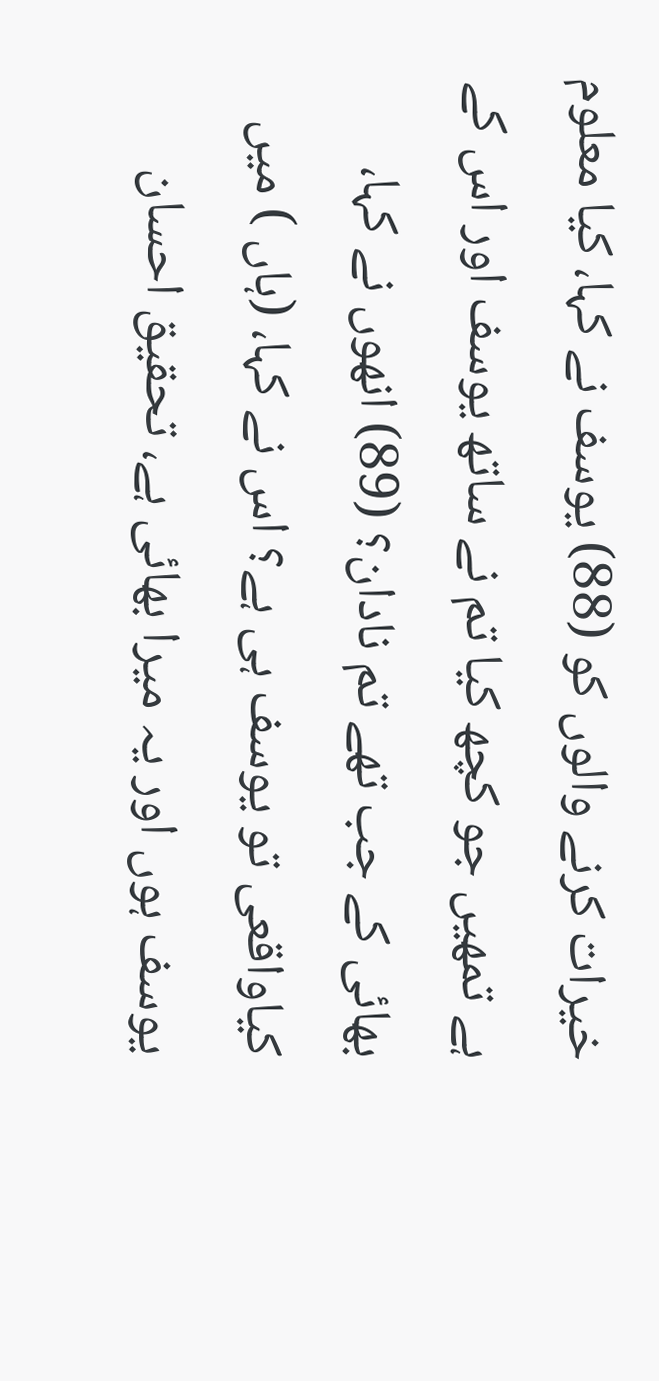خیرات کرنے والوں کو (88) یوسف نے کہا، کیا معلوم ہے تمھیں جو کچھ کیا تم نے ساتھ یوسف اور اس کے بھائی کے جب تھے تم نادان؟ (89) انھوں نے کہا، کیاواقعی تو یوسف ہی ہے؟ اس نے کہا، (ہاں ) میں یوسف ہوں اور یہ میرا بھائی ہے، تحقیق احسان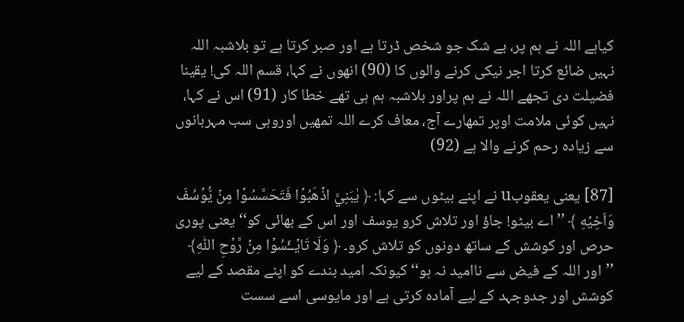کیاہے اللہ نے ہم پر، بے شک جو شخص ڈرتا ہے اور صبر کرتا ہے تو بلاشبہ اللہ نہیں ضائع کرتا اجر نیکی کرنے والوں کا (90) انھوں نے کہا، قسم اللہ کی! یقینا فضیلت دی تجھے اللہ نے ہم پراور بلاشبہ ہم ہی تھے خطا کار (91) اس نے کہا، نہیں کوئی ملامت اوپر تمھارے آج، معاف کرے اللہ تمھیں اوروہی سب مہربانوں سے زیادہ رحم کرنے والا ہے (92)

[87] یعنی یعقوبu نے اپنے بیٹوں سے کہا: ﴿ يٰبَنِيَّ اذۡهَبُوۡا فَتَحَسَّسُوۡا مِنۡ يُّوۡسُفَ وَاَخِيۡهِ ﴾ ’’اے بیٹو! جاؤ اور تلاش کرو یوسف اور اس کے بھائی کو‘‘ یعنی پوری حرص اور کوشش کے ساتھ دونوں کو تلاش کرو۔ ﴿ وَلَا تَايۡــَٔسُوۡا مِنۡ رَّوۡحِ اللّٰهِ﴾ ’’اور اللہ کے فیض سے ناامید نہ ہو‘‘ کیونکہ امید بندے کو اپنے مقصد کے لیے کوشش اور جدوجہد کے لیے آمادہ کرتی ہے اور مایوسی اسے سست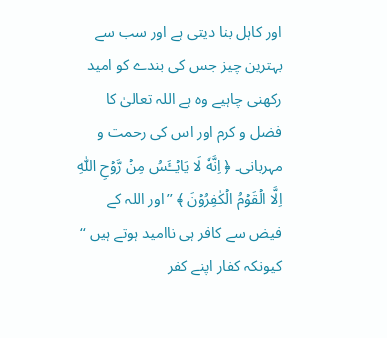اور کاہل بنا دیتی ہے اور سب سے بہترین چیز جس کی بندے کو امید رکھنی چاہیے وہ ہے اللہ تعالیٰ کا فضل و کرم اور اس کی رحمت و مہربانی۔ ﴿ اِنَّهٗ لَا يَايۡــَٔسُ مِنۡ رَّوۡحِ اللّٰهِ اِلَّا الۡقَوۡمُ الۡكٰفِرُوۡنَ ﴾ ’’اور اللہ کے فیض سے کافر ہی ناامید ہوتے ہیں ‘‘ کیونکہ کفار اپنے کفر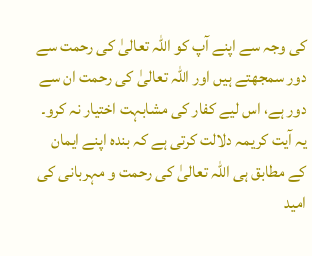کی وجہ سے اپنے آپ کو اللہ تعالیٰ کی رحمت سے دور سمجھتے ہیں اور اللہ تعالیٰ کی رحمت ان سے دور ہے، اس لیے کفار کی مشابہت اختیار نہ کرو۔ یہ آیت کریمہ دلالت کرتی ہے کہ بندہ اپنے ایمان کے مطابق ہی اللہ تعالیٰ کی رحمت و مہربانی کی امید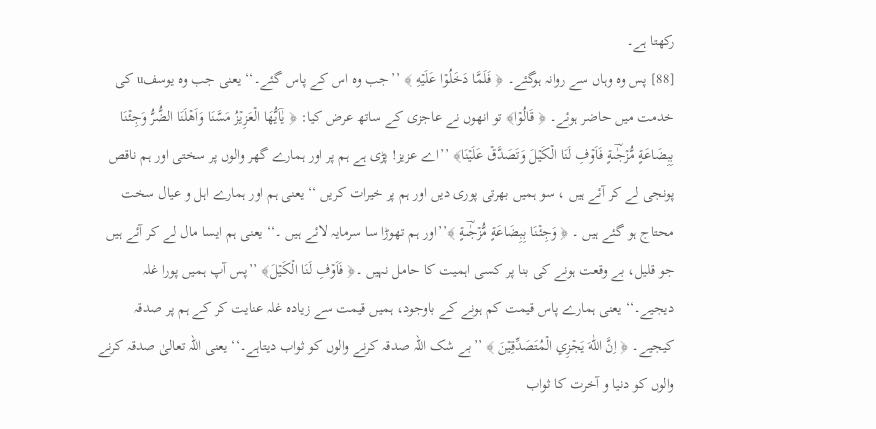رکھتا ہے۔
[88] پس وہ وہاں سے روانہ ہوگئے۔ ﴿ فَلَمَّا دَخَلُوۡا عَلَيۡهِ ﴾ ’’جب وہ اس کے پاس گئے۔‘‘ یعنی جب وہ یوسفu کی خدمت میں حاضر ہوئے۔ ﴿ قَالُوۡا﴾ تو انھوں نے عاجزی کے ساتھ عرض کیا: ﴿ يٰۤاَيُّهَا الۡعَزِيۡزُ مَسَّنَا وَاَهۡلَنَا الضُّرُّ وَجِئۡنَا بِبِضَاعَةٍ مُّزۡجٰؔىةٍ فَاَوۡفِ لَنَا الۡكَيۡلَ وَتَصَدَّقۡ عَلَيۡنَا﴾ ’’اے عزیز! پڑی ہے ہم پر اور ہمارے گھر والوں پر سختی اور ہم ناقص پونجی لے کر آئے ہیں ، سو ہمیں بھرتی پوری دیں اور ہم پر خیرات کریں ‘‘ یعنی ہم اور ہمارے اہل و عیال سخت محتاج ہو گئے ہیں ۔ ﴿ وَجِئۡنَا بِبِضَاعَةٍ مُّزۡجٰؔىةٍ ﴾’’اور ہم تھوڑا سا سرمایہ لائے ہیں ۔‘‘ یعنی ہم ایسا مال لے کر آئے ہیں جو قلیل، بے وقعت ہونے کی بنا پر کسی اہمیت کا حامل نہیں ۔﴿ فَاَوۡفِ لَنَا الۡكَيۡلَ﴾ ’’پس آپ ہمیں پورا غلہ دیجیے۔‘‘ یعنی ہمارے پاس قیمت کم ہونے کے باوجود، ہمیں قیمت سے زیادہ غلہ عنایت کر کے ہم پر صدقہ کیجیے۔ ﴿ اِنَّ اللّٰهَ يَجۡزِي الۡمُتَصَدِّقِيۡنَ ﴾ ’’بے شک اللہ صدقہ کرنے والوں کو ثواب دیتاہے۔‘‘ یعنی اللہ تعالیٰ صدقہ کرنے والوں کو دنیا و آخرت کا ثواب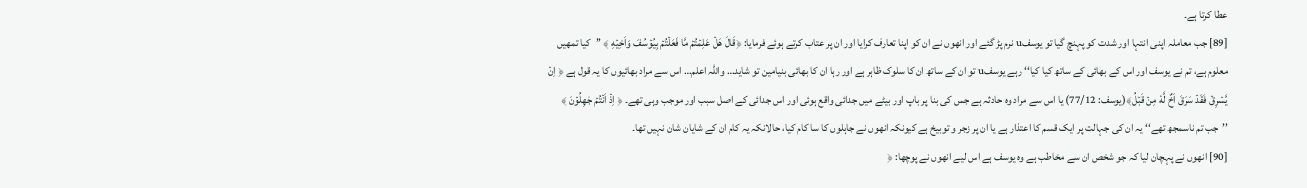عطا کرتا ہے۔
[89] جب معاملہ اپنی انتہا اور شدت کو پہنچ گیا تو یوسفu نرم پڑ گئے اور انھوں نے ان کو اپنا تعارف کرایا اور ان پر عتاب کرتے ہوئے فرمایا: ﴿قَالَ هَلۡ عَلِمۡتُمۡ مَّا فَعَلۡتُمۡ بِيُوۡسُفَ وَاَخِيۡهِ ﴾ ’’کیا تمھیں معلوم ہے، تم نے یوسف اور اس کے بھائی کے ساتھ کیا کیا‘‘ رہے یوسفu تو ان کے ساتھ ان کا سلوک ظاہر ہے اور رہا ان کا بھائی بنیامین تو شاید… واللہ اعلم… اس سے مراد بھائیوں کا یہ قول ہے ﴿ اِنۡ يَّسۡرِقۡ فَقَدۡ سَرَقَ اَخٌ لَّهٗ مِنۡ قَبۡلُ﴾(یوسف: 77/12) یا اس سے مراد وہ حادثہ ہے جس کی بنا پر باپ اور بیٹے میں جدائی واقع ہوئی اور اس جدائی کے اصل سبب اور موجب وہی تھے۔ ﴿ اِذۡ اَنۡتُمۡ جٰهِلُوۡنَ ﴾ ’’جب تم ناسمجھ تھے‘‘ یہ ان کی جہالت پر ایک قسم کا اعتذار ہے یا ان پر زجر و توبیخ ہے کیونکہ انھوں نے جاہلوں کا سا کام کیا، حالانکہ یہ کام ان کے شایان شان نہیں تھا۔
[90] انھوں نے پہچان لیا کہ جو شخص ان سے مخاطب ہے وہ یوسف ہے اس لیے انھوں نے پوچھا: ﴿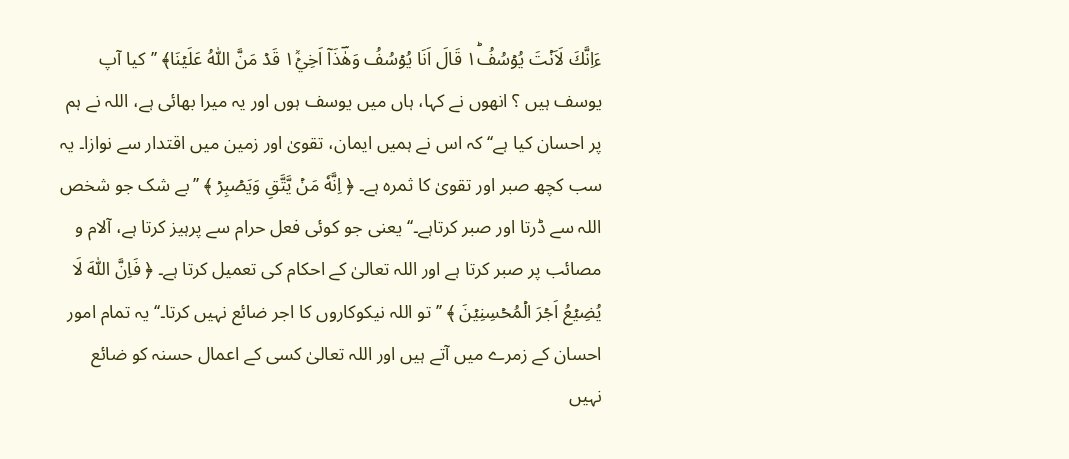ءَاِنَّكَ لَاَنۡتَ يُوۡسُفُ١ؕ قَالَ اَنَا يُوۡسُفُ وَهٰؔذَاۤ اَخِيۡ١ٞ قَدۡ مَنَّ اللّٰهُ عَلَيۡنَا﴾ ’’کیا آپ یوسف ہیں ؟ انھوں نے کہا، ہاں میں یوسف ہوں اور یہ میرا بھائی ہے، اللہ نے ہم پر احسان کیا ہے‘‘ کہ اس نے ہمیں ایمان، تقویٰ اور زمین میں اقتدار سے نوازا۔ یہ سب کچھ صبر اور تقویٰ کا ثمرہ ہے۔ ﴿ اِنَّهٗ مَنۡ يَّتَّقِ وَيَصۡبِرۡ ﴾ ’’بے شک جو شخص اللہ سے ڈرتا اور صبر کرتاہے۔‘‘ یعنی جو کوئی فعل حرام سے پرہیز کرتا ہے، آلام و مصائب پر صبر کرتا ہے اور اللہ تعالیٰ کے احکام کی تعمیل کرتا ہے۔ ﴿ فَاِنَّ اللّٰهَ لَا يُضِيۡعُ اَجۡرَ الۡمُحۡسِنِيۡنَ ﴾ ’’تو اللہ نیکوکاروں کا اجر ضائع نہیں کرتا۔‘‘ یہ تمام امور احسان کے زمرے میں آتے ہیں اور اللہ تعالیٰ کسی کے اعمال حسنہ کو ضائع نہیں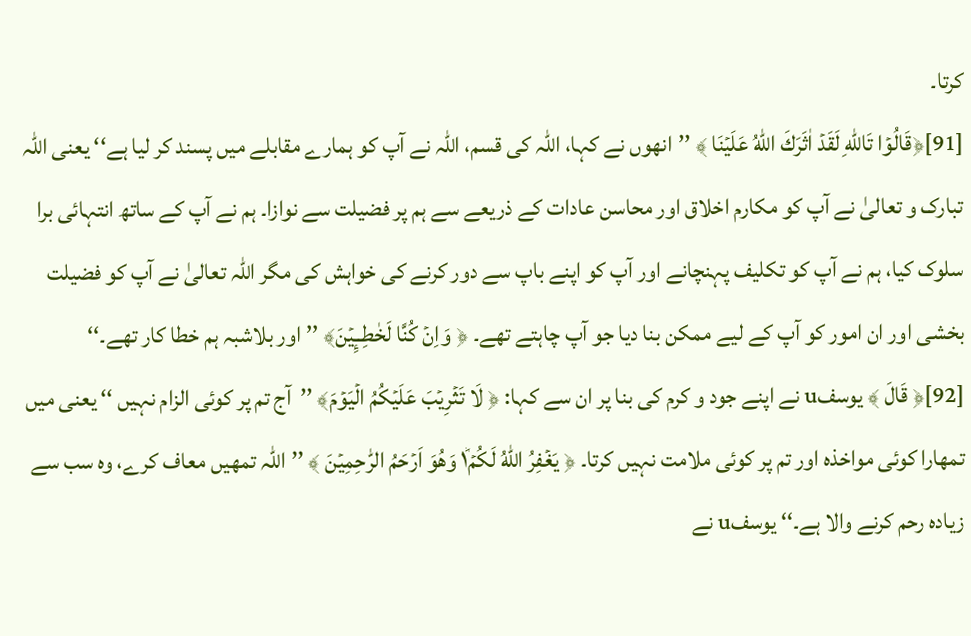کرتا۔
[91]﴿قَالُوۡا تَاللّٰهِ لَقَدۡ اٰثَرَكَ اللّٰهُ عَلَيۡنَا ﴾ ’’انھوں نے کہا، اللہ کی قسم، اللہ نے آپ کو ہمارے مقابلے میں پسند کر لیا ہے‘‘ یعنی اللہ تبارک و تعالیٰ نے آپ کو مکارم اخلاق اور محاسن عادات کے ذریعے سے ہم پر فضیلت سے نوازا۔ ہم نے آپ کے ساتھ انتہائی برا سلوک کیا، ہم نے آپ کو تکلیف پہنچانے اور آپ کو اپنے باپ سے دور کرنے کی خواہش کی مگر اللہ تعالیٰ نے آپ کو فضیلت بخشی اور ان امور کو آپ کے لیے ممکن بنا دیا جو آپ چاہتے تھے۔ ﴿ وَاِنۡ كُنَّا لَخٰطِــِٕيۡنَ﴾ ’’اور بلاشبہ ہم خطا کار تھے۔‘‘
[92]﴿ قَالَ ﴾ یوسفu نے اپنے جود و کرم کی بنا پر ان سے کہا: ﴿ لَا تَثۡرِيۡبَ عَلَيۡكُمُ الۡيَوۡمَ﴾ ’’آج تم پر کوئی الزام نہیں ‘‘ یعنی میں تمھارا کوئی مواخذہ اور تم پر کوئی ملامت نہیں کرتا۔ ﴿ يَغۡفِرُ اللّٰهُ لَكُمۡ١ٞ وَهُوَ اَرۡحَمُ الرّٰحِمِيۡنَ ﴾ ’’اللہ تمھیں معاف کرے، وہ سب سے زیادہ رحم کرنے والا ہے۔‘‘ یوسفu نے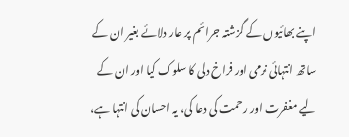اپنے بھائیوں کے گزشتہ جرائم پر عار دلائے بغیر ان کے ساتھ انتہائی نرمی اور فراخ دلی کا سلوک کیا اور ان کے لیے مغفرت اور رحمت کی دعا کی، یہ احسان کی انتہا ہے،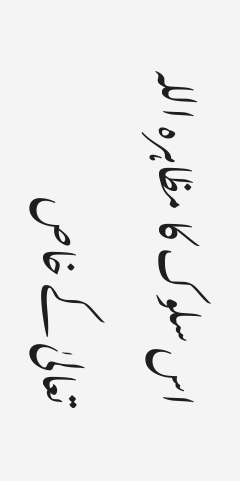اس سلوک کا مظاہرہ اللہ تعالیٰ کے خاص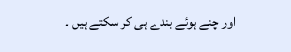اور چنے ہوئے بندے ہی کر سکتے ہیں ۔